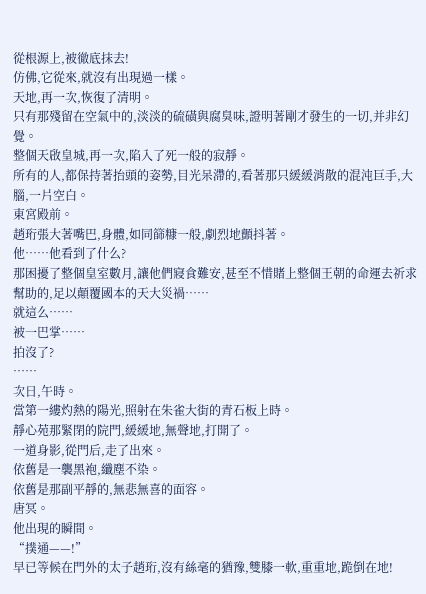從根源上,被徹底抹去!
仿佛,它從來,就沒有出現過一樣。
天地,再一次,恢復了清明。
只有那殘留在空氣中的,淡淡的硫磺與腐臭味,證明著剛才發生的一切,并非幻覺。
整個天啟皇城,再一次,陷入了死一般的寂靜。
所有的人,都保持著抬頭的姿勢,目光呆滯的,看著那只緩緩消散的混沌巨手,大腦,一片空白。
東宮殿前。
趙珩張大著嘴巴,身體,如同篩糠一般,劇烈地顫抖著。
他……他看到了什么?
那困擾了整個皇室數月,讓他們寢食難安,甚至不惜賭上整個王朝的命運去祈求幫助的,足以顛覆國本的天大災禍……
就這么……
被一巴掌……
拍沒了?
……
次日,午時。
當第一縷灼熱的陽光,照射在朱雀大街的青石板上時。
靜心苑那緊閉的院門,緩緩地,無聲地,打開了。
一道身影,從門后,走了出來。
依舊是一襲黑袍,纖塵不染。
依舊是那副平靜的,無悲無喜的面容。
唐冥。
他出現的瞬間。
“撲通——!”
早已等候在門外的太子趙珩,沒有絲毫的猶豫,雙膝一軟,重重地,跪倒在地!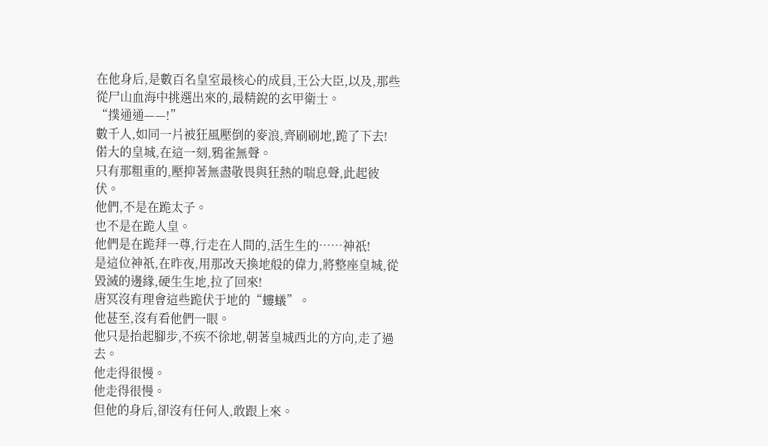在他身后,是數百名皇室最核心的成員,王公大臣,以及,那些從尸山血海中挑選出來的,最精銳的玄甲衛士。
“撲通通——!”
數千人,如同一片被狂風壓倒的麥浪,齊刷刷地,跪了下去!
偌大的皇城,在這一刻,鴉雀無聲。
只有那粗重的,壓抑著無盡敬畏與狂熱的喘息聲,此起彼伏。
他們,不是在跪太子。
也不是在跪人皇。
他們是在跪拜一尊,行走在人間的,活生生的……神祇!
是這位神祇,在昨夜,用那改天換地般的偉力,將整座皇城,從毀滅的邊緣,硬生生地,拉了回來!
唐冥沒有理會這些跪伏于地的“螻蟻”。
他甚至,沒有看他們一眼。
他只是抬起腳步,不疾不徐地,朝著皇城西北的方向,走了過去。
他走得很慢。
他走得很慢。
但他的身后,卻沒有任何人,敢跟上來。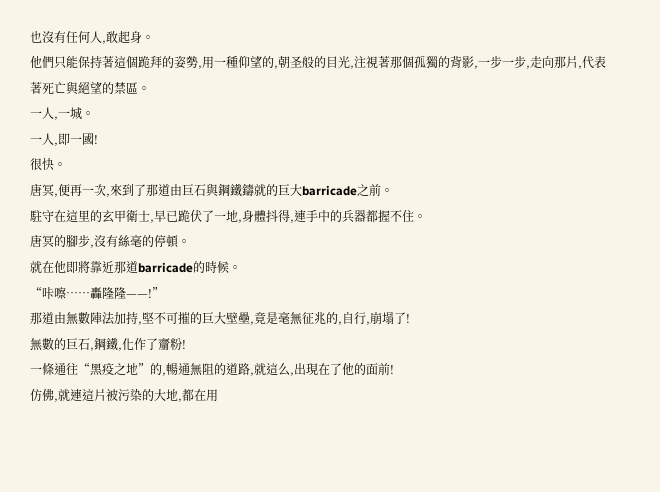也沒有任何人,敢起身。
他們只能保持著這個跪拜的姿勢,用一種仰望的,朝圣般的目光,注視著那個孤獨的背影,一步一步,走向那片,代表著死亡與絕望的禁區。
一人,一城。
一人,即一國!
很快。
唐冥,便再一次,來到了那道由巨石與鋼鐵鑄就的巨大barricade之前。
駐守在這里的玄甲衛士,早已跪伏了一地,身體抖得,連手中的兵器都握不住。
唐冥的腳步,沒有絲毫的停頓。
就在他即將靠近那道barricade的時候。
“咔嚓……轟隆隆——!”
那道由無數陣法加持,堅不可摧的巨大壁壘,竟是毫無征兆的,自行,崩塌了!
無數的巨石,鋼鐵,化作了齏粉!
一條通往“黑疫之地”的,暢通無阻的道路,就這么,出現在了他的面前!
仿佛,就連這片被污染的大地,都在用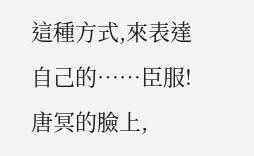這種方式,來表達自己的……臣服!
唐冥的臉上,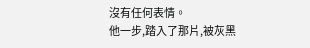沒有任何表情。
他一步,踏入了那片,被灰黑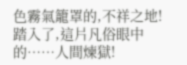色霧氣籠罩的,不祥之地!
踏入了,這片凡俗眼中的……人間煉獄!